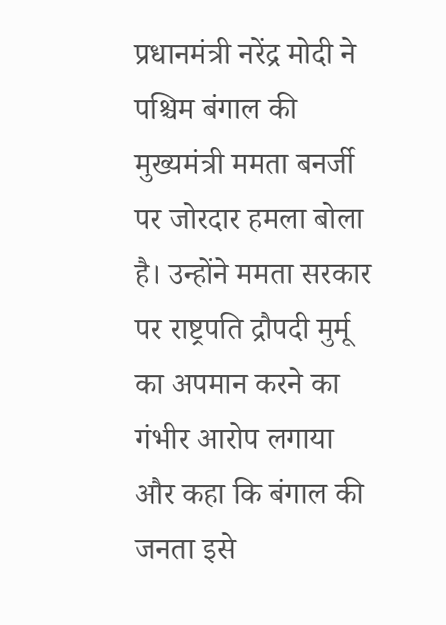प्रधानमंत्री नरेंद्र मोदी ने पश्चिम बंगाल की मुख्यमंत्री ममता बनर्जी पर जोरदार हमला बोला है। उन्होंने ममता सरकार पर राष्ट्रपति द्रौपदी मुर्मू का अपमान करने का गंभीर आरोप लगाया और कहा कि बंगाल की जनता इसे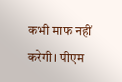कभी माफ नहीं करेगी। पीएम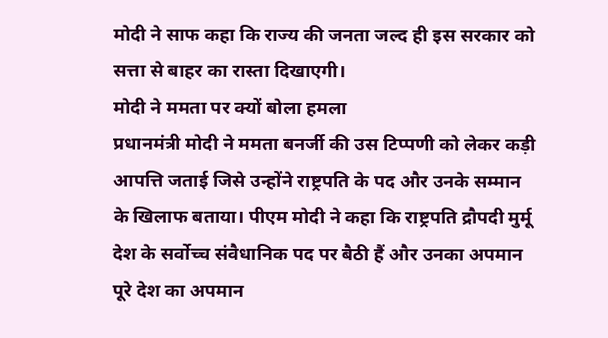मोदी ने साफ कहा कि राज्य की जनता जल्द ही इस सरकार को सत्ता से बाहर का रास्ता दिखाएगी।
मोदी ने ममता पर क्यों बोला हमला
प्रधानमंत्री मोदी ने ममता बनर्जी की उस टिप्पणी को लेकर कड़ी आपत्ति जताई जिसे उन्होंने राष्ट्रपति के पद और उनके सम्मान के खिलाफ बताया। पीएम मोदी ने कहा कि राष्ट्रपति द्रौपदी मुर्मू देश के सर्वोच्च संवैधानिक पद पर बैठी हैं और उनका अपमान पूरे देश का अपमान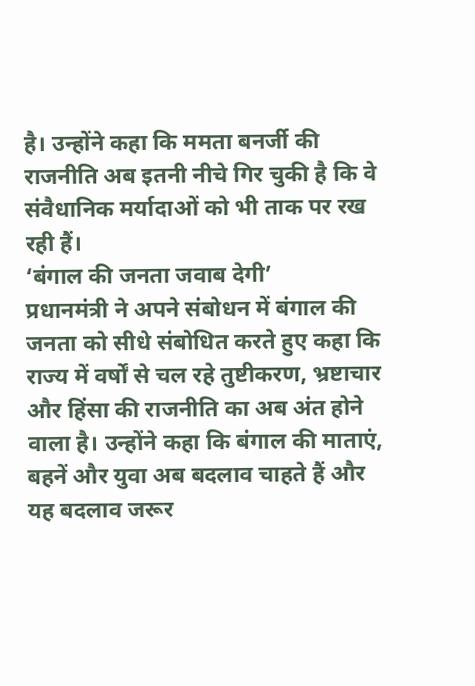है। उन्होंने कहा कि ममता बनर्जी की राजनीति अब इतनी नीचे गिर चुकी है कि वे संवैधानिक मर्यादाओं को भी ताक पर रख रही हैं।
‘बंगाल की जनता जवाब देगी’
प्रधानमंत्री ने अपने संबोधन में बंगाल की जनता को सीधे संबोधित करते हुए कहा कि राज्य में वर्षों से चल रहे तुष्टीकरण, भ्रष्टाचार और हिंसा की राजनीति का अब अंत होने वाला है। उन्होंने कहा कि बंगाल की माताएं, बहनें और युवा अब बदलाव चाहते हैं और यह बदलाव जरूर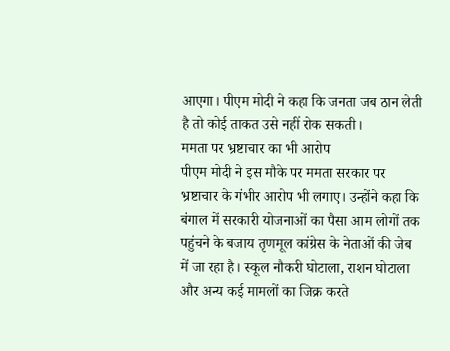आएगा। पीएम मोदी ने कहा कि जनता जब ठान लेती है तो कोई ताकत उसे नहीं रोक सकती।
ममता पर भ्रष्टाचार का भी आरोप
पीएम मोदी ने इस मौके पर ममता सरकार पर भ्रष्टाचार के गंभीर आरोप भी लगाए। उन्होंने कहा कि बंगाल में सरकारी योजनाओं का पैसा आम लोगों तक पहुंचने के बजाय तृणमूल कांग्रेस के नेताओं की जेब में जा रहा है। स्कूल नौकरी घोटाला, राशन घोटाला और अन्य कई मामलों का जिक्र करते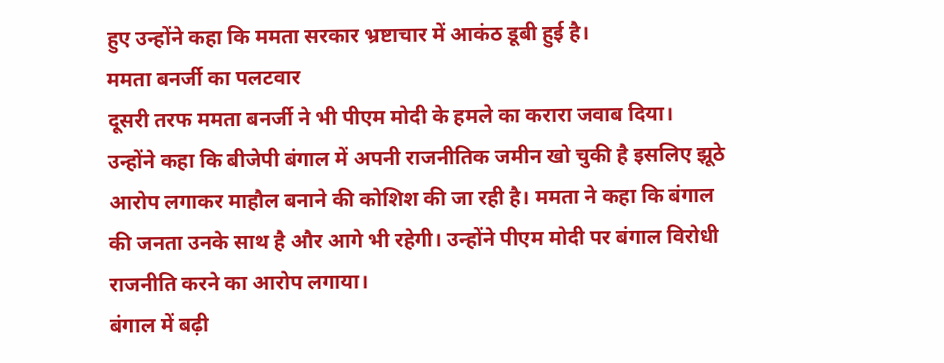हुए उन्होंने कहा कि ममता सरकार भ्रष्टाचार में आकंठ डूबी हुई है।
ममता बनर्जी का पलटवार
दूसरी तरफ ममता बनर्जी ने भी पीएम मोदी के हमले का करारा जवाब दिया। उन्होंने कहा कि बीजेपी बंगाल में अपनी राजनीतिक जमीन खो चुकी है इसलिए झूठे आरोप लगाकर माहौल बनाने की कोशिश की जा रही है। ममता ने कहा कि बंगाल की जनता उनके साथ है और आगे भी रहेगी। उन्होंने पीएम मोदी पर बंगाल विरोधी राजनीति करने का आरोप लगाया।
बंगाल में बढ़ी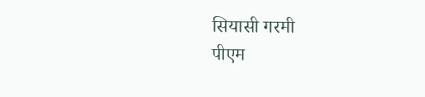सियासी गरमी
पीएम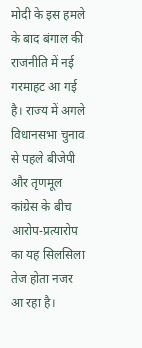मोदी के इस हमले के बाद बंगाल की राजनीति में नई गरमाहट आ गई है। राज्य में अगले विधानसभा चुनाव से पहले बीजेपी और तृणमूल कांग्रेस के बीच आरोप-प्रत्यारोप का यह सिलसिला तेज होता नजर आ रहा है।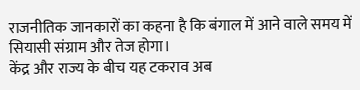राजनीतिक जानकारों का कहना है कि बंगाल में आने वाले समय में सियासी संग्राम और तेज होगा।
केंद्र और राज्य के बीच यह टकराव अब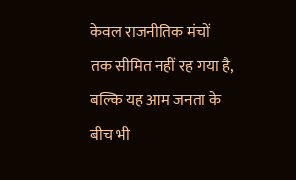केवल राजनीतिक मंचों तक सीमित नहीं रह गया है, बल्कि यह आम जनता के बीच भी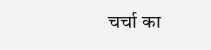चर्चा का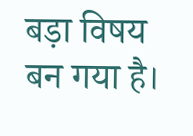बड़ा विषय बन गया है।